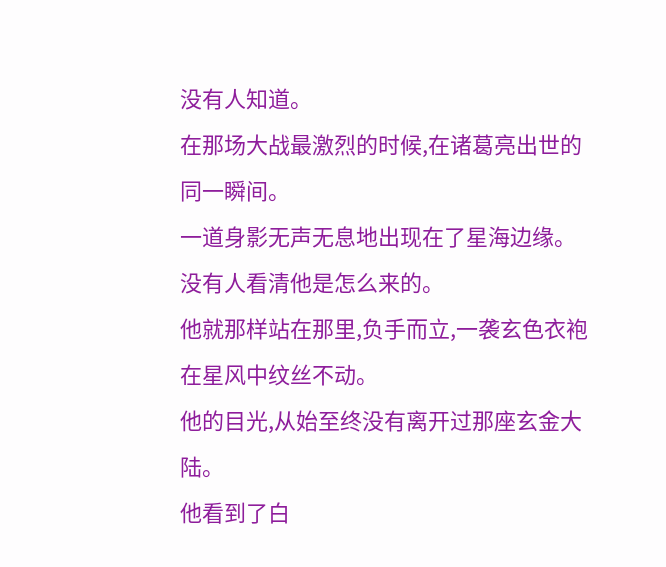没有人知道。
在那场大战最激烈的时候,在诸葛亮出世的同一瞬间。
一道身影无声无息地出现在了星海边缘。
没有人看清他是怎么来的。
他就那样站在那里,负手而立,一袭玄色衣袍在星风中纹丝不动。
他的目光,从始至终没有离开过那座玄金大陆。
他看到了白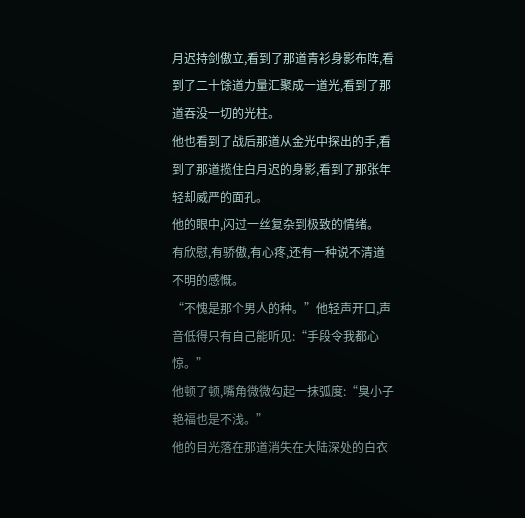月迟持剑傲立,看到了那道青衫身影布阵,看到了二十馀道力量汇聚成一道光,看到了那道吞没一切的光柱。
他也看到了战后那道从金光中探出的手,看到了那道揽住白月迟的身影,看到了那张年轻却威严的面孔。
他的眼中,闪过一丝复杂到极致的情绪。
有欣慰,有骄傲,有心疼,还有一种说不清道不明的感慨。
“不愧是那个男人的种。”他轻声开口,声音低得只有自己能听见:“手段令我都心惊。”
他顿了顿,嘴角微微勾起一抹弧度:“臭小子艳福也是不浅。”
他的目光落在那道消失在大陆深处的白衣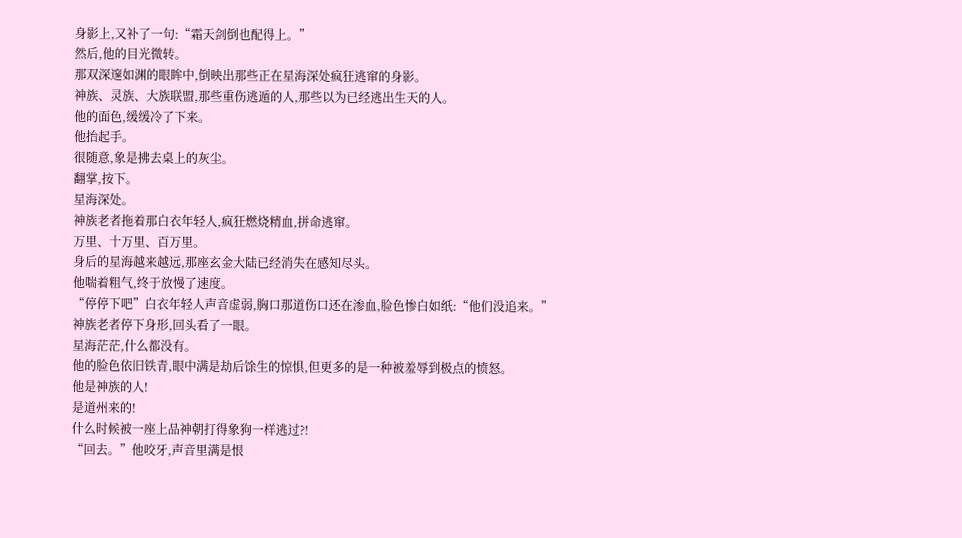身影上,又补了一句:“霜天剑倒也配得上。”
然后,他的目光微转。
那双深邃如渊的眼眸中,倒映出那些正在星海深处疯狂逃窜的身影。
神族、灵族、大族联盟,那些重伤逃遁的人,那些以为已经逃出生天的人。
他的面色,缓缓冷了下来。
他抬起手。
很随意,象是拂去桌上的灰尘。
翻掌,按下。
星海深处。
神族老者拖着那白衣年轻人,疯狂燃烧精血,拼命逃窜。
万里、十万里、百万里。
身后的星海越来越远,那座玄金大陆已经消失在感知尽头。
他喘着粗气,终于放慢了速度。
“停停下吧”白衣年轻人声音虚弱,胸口那道伤口还在渗血,脸色惨白如纸:“他们没追来。”
神族老者停下身形,回头看了一眼。
星海茫茫,什么都没有。
他的脸色依旧铁青,眼中满是劫后馀生的惊惧,但更多的是一种被羞辱到极点的愤怒。
他是神族的人!
是道州来的!
什么时候被一座上品神朝打得象狗一样逃过?!
“回去。”他咬牙,声音里满是恨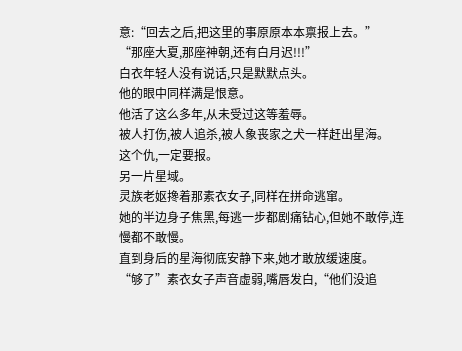意:“回去之后,把这里的事原原本本禀报上去。”
“那座大夏,那座神朝,还有白月迟!!!”
白衣年轻人没有说话,只是默默点头。
他的眼中同样满是恨意。
他活了这么多年,从未受过这等羞辱。
被人打伤,被人追杀,被人象丧家之犬一样赶出星海。
这个仇,一定要报。
另一片星域。
灵族老妪搀着那素衣女子,同样在拼命逃窜。
她的半边身子焦黑,每逃一步都剧痛钻心,但她不敢停,连慢都不敢慢。
直到身后的星海彻底安静下来,她才敢放缓速度。
“够了”素衣女子声音虚弱,嘴唇发白,“他们没追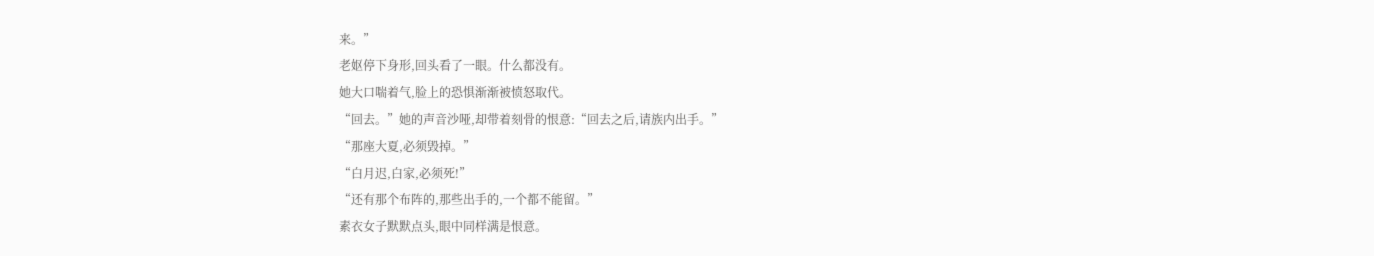来。”
老妪停下身形,回头看了一眼。什么都没有。
她大口喘着气,脸上的恐惧渐渐被愤怒取代。
“回去。”她的声音沙哑,却带着刻骨的恨意:“回去之后,请族内出手。”
“那座大夏,必须毁掉。”
“白月迟,白家,必须死!”
“还有那个布阵的,那些出手的,一个都不能留。”
素衣女子默默点头,眼中同样满是恨意。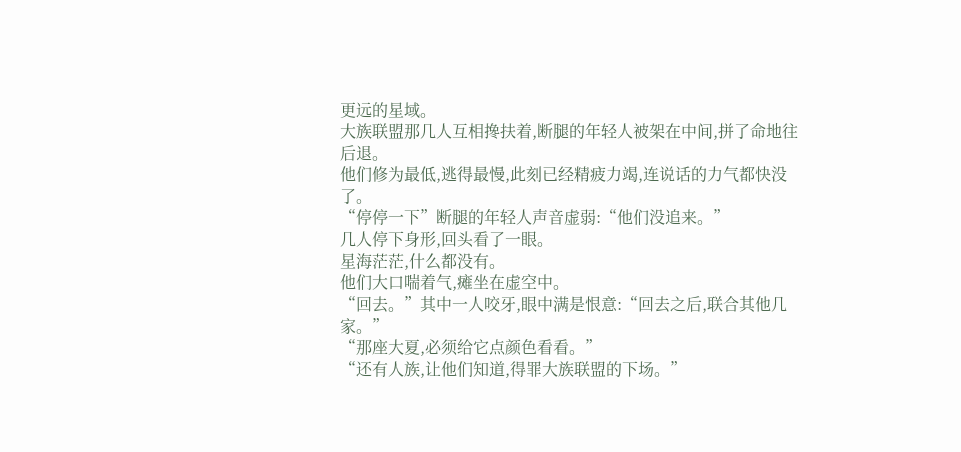更远的星域。
大族联盟那几人互相搀扶着,断腿的年轻人被架在中间,拼了命地往后退。
他们修为最低,逃得最慢,此刻已经精疲力竭,连说话的力气都快没了。
“停停一下”断腿的年轻人声音虚弱:“他们没追来。”
几人停下身形,回头看了一眼。
星海茫茫,什么都没有。
他们大口喘着气,瘫坐在虚空中。
“回去。”其中一人咬牙,眼中满是恨意:“回去之后,联合其他几家。”
“那座大夏,必须给它点颜色看看。”
“还有人族,让他们知道,得罪大族联盟的下场。”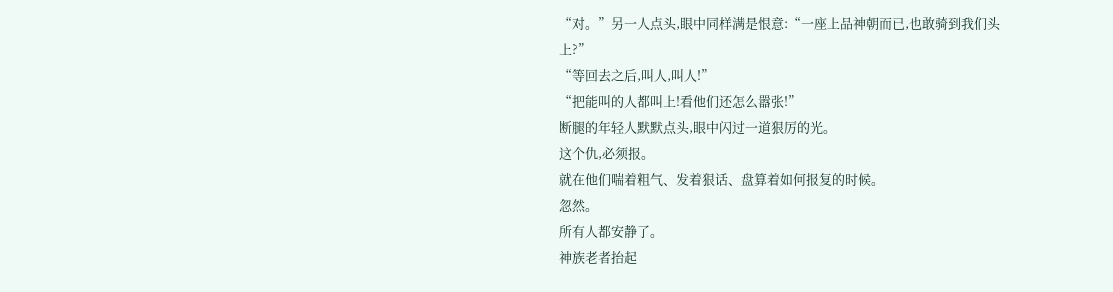“对。”另一人点头,眼中同样满是恨意:“一座上品神朝而已,也敢骑到我们头上?”
“等回去之后,叫人,叫人!”
“把能叫的人都叫上!看他们还怎么嚣张!”
断腿的年轻人默默点头,眼中闪过一道狠厉的光。
这个仇,必须报。
就在他们喘着粗气、发着狠话、盘算着如何报复的时候。
忽然。
所有人都安静了。
神族老者抬起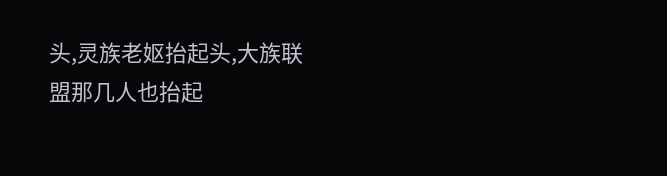头,灵族老妪抬起头,大族联盟那几人也抬起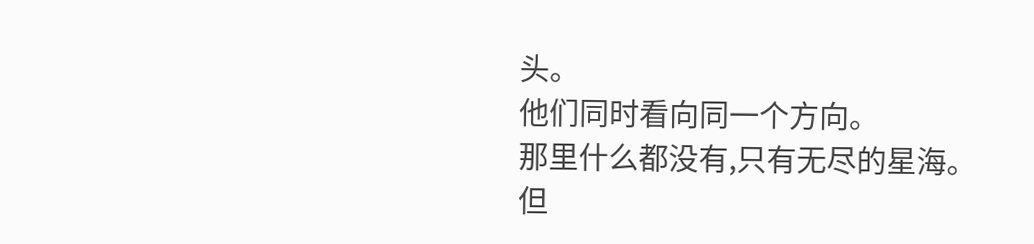头。
他们同时看向同一个方向。
那里什么都没有,只有无尽的星海。
但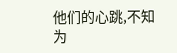他们的心跳,不知为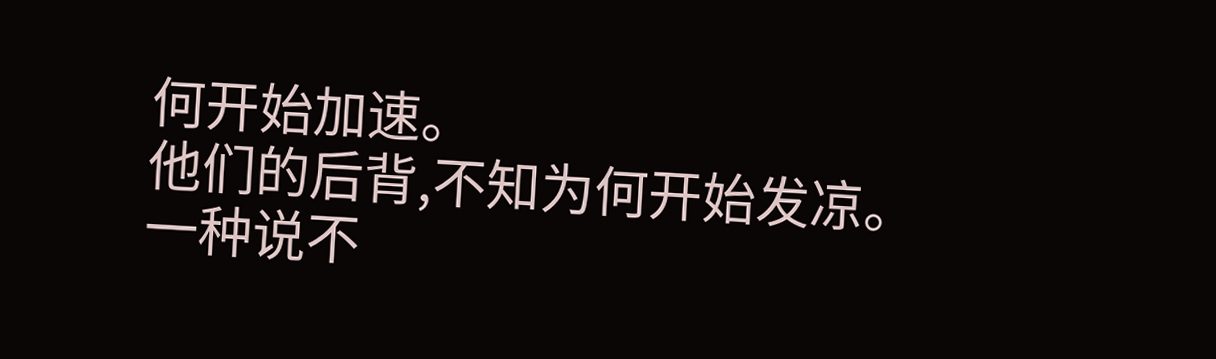何开始加速。
他们的后背,不知为何开始发凉。
一种说不